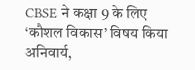CBSE ने कक्षा 9 के लिए ‘कौशल विकास’ विषय किया अनिवार्य,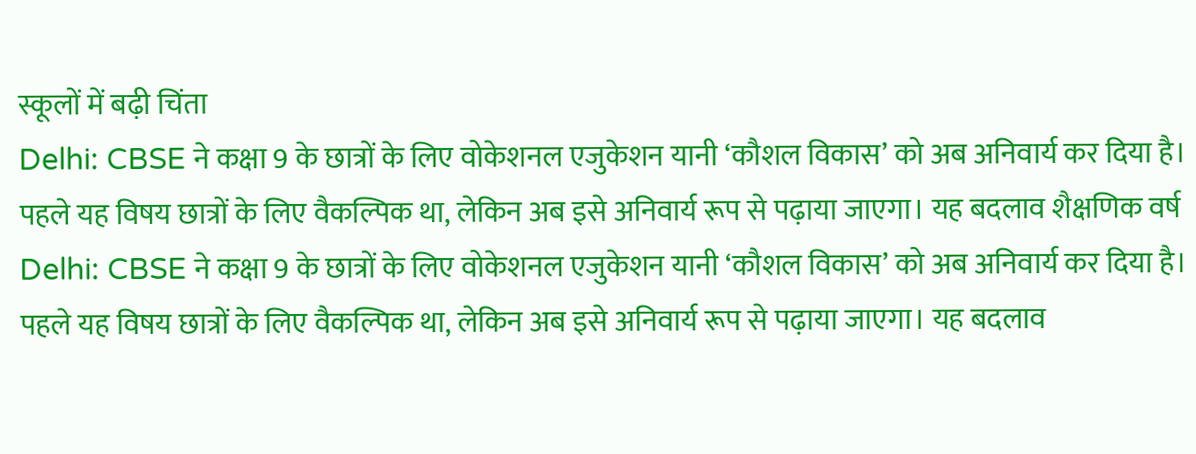स्कूलों में बढ़ी चिंता
Delhi: CBSE ने कक्षा 9 के छात्रों के लिए वोकेशनल एजुकेशन यानी ‘कौशल विकास’ को अब अनिवार्य कर दिया है। पहले यह विषय छात्रों के लिए वैकल्पिक था, लेकिन अब इसे अनिवार्य रूप से पढ़ाया जाएगा। यह बदलाव शैक्षणिक वर्ष
Delhi: CBSE ने कक्षा 9 के छात्रों के लिए वोकेशनल एजुकेशन यानी ‘कौशल विकास’ को अब अनिवार्य कर दिया है। पहले यह विषय छात्रों के लिए वैकल्पिक था, लेकिन अब इसे अनिवार्य रूप से पढ़ाया जाएगा। यह बदलाव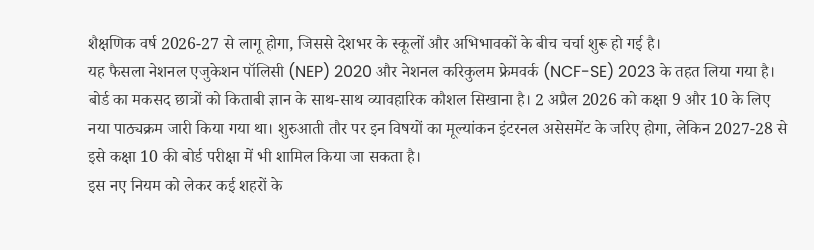शैक्षणिक वर्ष 2026-27 से लागू होगा, जिससे देशभर के स्कूलों और अभिभावकों के बीच चर्चा शुरू हो गई है।
यह फैसला नेशनल एजुकेशन पॉलिसी (NEP) 2020 और नेशनल करिकुलम फ्रेमवर्क (NCF-SE) 2023 के तहत लिया गया है। बोर्ड का मकसद छात्रों को किताबी ज्ञान के साथ-साथ व्यावहारिक कौशल सिखाना है। 2 अप्रैल 2026 को कक्षा 9 और 10 के लिए नया पाठ्यक्रम जारी किया गया था। शुरुआती तौर पर इन विषयों का मूल्यांकन इंटरनल असेसमेंट के जरिए होगा, लेकिन 2027-28 से इसे कक्षा 10 की बोर्ड परीक्षा में भी शामिल किया जा सकता है।
इस नए नियम को लेकर कई शहरों के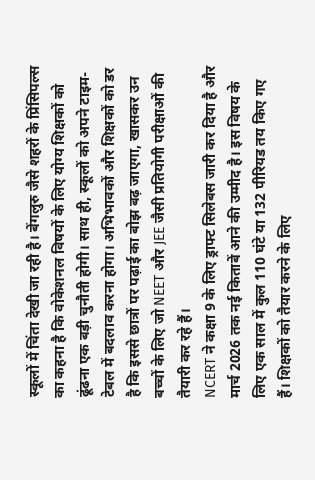स्कूलों में चिंता देखी जा रही है। बेंगलुरु जैसे शहरों के प्रिंसिपल्स का कहना है कि वोकेशनल विषयों के लिए योग्य शिक्षकों को ढूंढना एक बड़ी चुनौती होगी। साथ ही, स्कूलों को अपने टाइम-टेबल में बदलाव करना होगा। अभिभावकों और शिक्षकों को डर है कि इससे छात्रों पर पढ़ाई का बोझ बढ़ जाएगा, खासकर उन बच्चों के लिए जो NEET और JEE जैसी प्रतियोगी परीक्षाओं की तैयारी कर रहे हैं।
NCERT ने कक्षा 9 के लिए ड्राफ्ट सिलेबस जारी कर दिया है और मार्च 2026 तक नई किताबें आने की उम्मीद है। इस विषय के लिए एक साल में कुल 110 घंटे या 132 पीरियड तय किए गए हैं। शिक्षकों को तैयार करने के लिए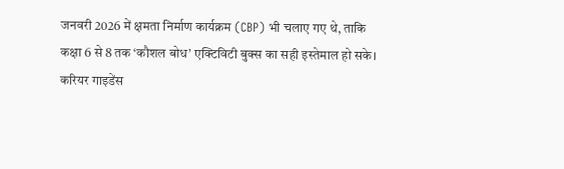जनवरी 2026 में क्षमता निर्माण कार्यक्रम (CBP) भी चलाए गए थे, ताकि कक्षा 6 से 8 तक ‘कौशल बोध’ एक्टिविटी बुक्स का सही इस्तेमाल हो सके।
करियर गाइडेंस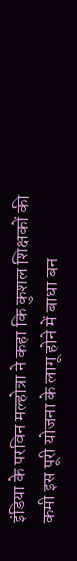इंडिया के परविन मल्होत्रा ने कहा कि कुशल शिक्षकों की कमी इस पूरी योजना के लागू होने में बाधा बन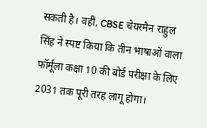सकती है। वहीं, CBSE चेयरमैन राहुल सिंह ने स्पष्ट किया कि तीन भाषाओं वाला फॉर्मूला कक्षा 10 की बोर्ड परीक्षा के लिए 2031 तक पूरी तरह लागू होगा।